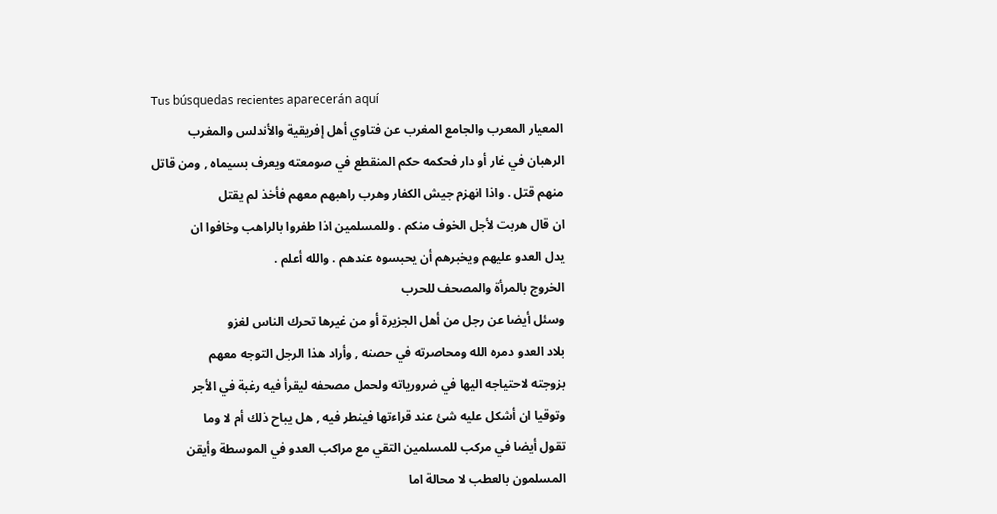Tus búsquedas recientes aparecerán aquí
المعيار المعرب والجامع المغرب عن فتاوي أهل إفريقية والأندلس والمغرب
الرهبان في غار أو دار فحكمه حكم المنقطع في صومعته ويعرف بسيماه , ومن قاتل منهم قتل . واذا انهزم جيش الكفار وهرب راهبهم معهم فأخذ لم يقتل
ان قال هربت لأجل الخوف منكم . وللمسلمين اذا طفروا بالراهب وخافوا ان
يدل العدو عليهم ويخبرهم أن يحبسوه عندهم . والله أعلم .
الخروج بالمرأة والمصحف للحرب
وسئل أيضا عن رجل من أهل الجزيرة أو من غيرها تحرك الناس لغزو
بلاد العدو دمره الله ومحاصرته في حصنه , وأراد هذا الرجل التوجه معهم
بزوجته لاحتياجه اليها في ضرورياته ولحمل مصحفه ليقرأ فيه رغبة في الأجر
وتوقيا ان أشكل عليه شئ عند قراءتها فينطر فيه , هل يباح ذلك أم لا وما
تقول أيضا في مركب للمسلمين التقي مع مراكب العدو في الموسطة وأيقن
المسلمون بالعطب لا محالة اما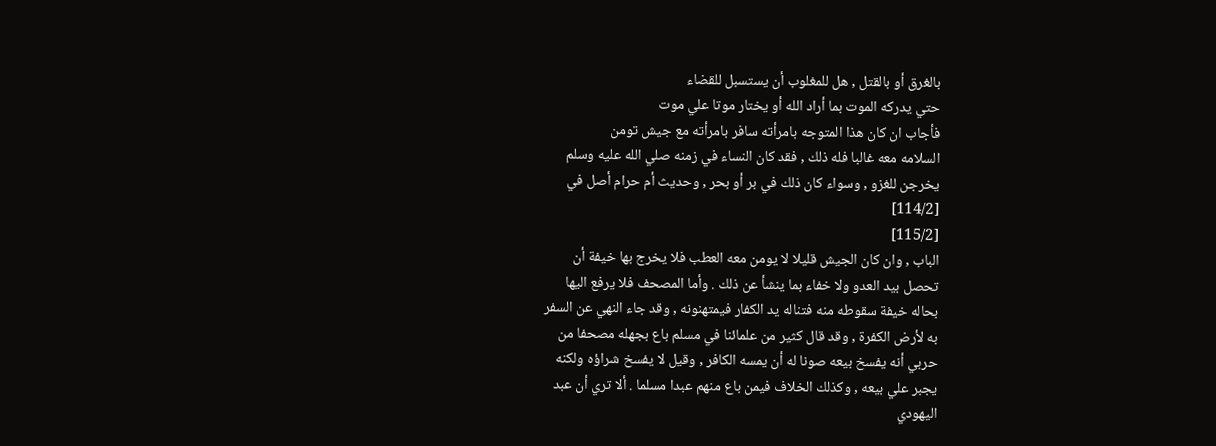بالغرق أو بالقتل , هل للمغلوب أن يستسبل للقضاء
حتي يدركه الموت بما أراد الله أو يختار موتا علي موت
فأجاب ان كان هذا المتوجه بامرأته سافر بامرأته مع جيش تومن
السلامه معه غالبا فله ذلك , فقد كان النساء في زمنه صلي الله عليه وسلم
يخرجن للغزو , وسواء كان ذلك في بر أو بحر , وحديث أم حرام أصل في
[114/2]
[115/2]
الباب , وان كان الجيش قليلا لا يومن معه العطب فلا يخرج بها خيفة أن
تحصل بيد العدو ولا خفاء بما ينشأ عن ذلك . وأما المصحف فلا يرفع اليها
بحاله خيفة سقوطه منه فتناله يد الكفار فيمتهنونه , وقد جاء النهي عن السفر
به لأرض الكفرة , وقد قال كثير من علمائنا في مسلم باع بجهله مصحفا من
حربي أنه يفسخ بيعه صونا له أن يمسه الكافر , وقيل لا يفسخ شراؤه ولكنه
يجبر علي بيعه , وكذلك الخلاف فيمن باع منهم عبدا مسلما . ألا تري أن عبد
اليهودي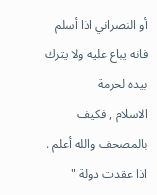أو النصراني اذا أسلم فانه يباع عليه ولا يترك بيده لحرمة
الاسلام , فكيف بالمصحف والله أعلم .
اذا عقدت دولة "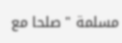مسلمة " صلحا مع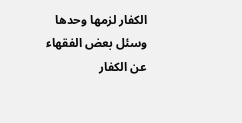الكفار لزمها وحدها
وسئل بعض الفقهاء عن الكفار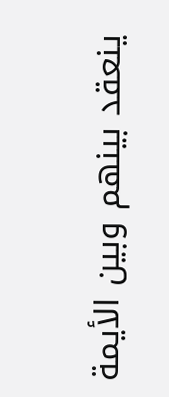ينعقد بينهم وبين الأيمة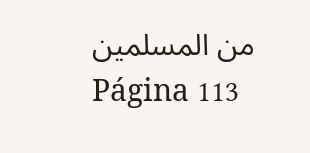من المسلمين
Página 113